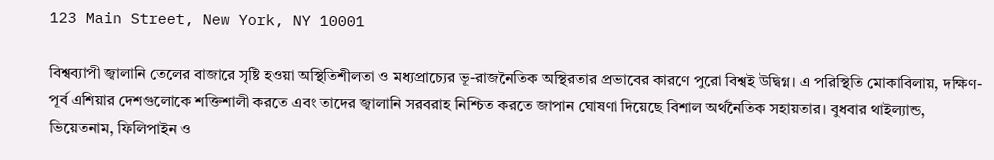123 Main Street, New York, NY 10001

বিশ্বব্যাপী জ্বালানি তেলের বাজারে সৃষ্টি হওয়া অস্থিতিশীলতা ও মধ্যপ্রাচ্যের ভূ-রাজনৈতিক অস্থিরতার প্রভাবের কারণে পুরো বিশ্বই উদ্বিগ্ন। এ পরিস্থিতি মোকাবিলায়, দক্ষিণ-পূর্ব এশিয়ার দেশগুলোকে শক্তিশালী করতে এবং তাদের জ্বালানি সরবরাহ নিশ্চিত করতে জাপান ঘোষণা দিয়েছে বিশাল অর্থনৈতিক সহায়তার। বুধবার থাইল্যান্ড, ভিয়েতনাম, ফিলিপাইন ও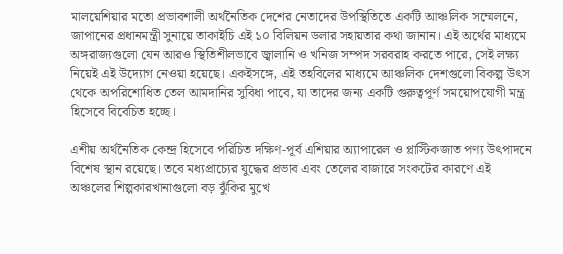মালয়েশিয়ার মতো প্রভাবশালী অর্থনৈতিক দেশের নেতাদের উপস্থিতিতে একটি আঞ্চলিক সম্মেলনে, জাপানের প্রধানমন্ত্রী সুনায়ে তাকাইচি এই ১০ বিলিয়ন ডলার সহায়তার কথা জানান। এই অর্থের মাধ্যমে অঙ্গরাজ্যগুলো যেন আরও স্থিতিশীলভাবে জ্বালানি ও খনিজ সম্পদ সরবরাহ করতে পারে, সেই লক্ষ্য নিয়েই এই উদ্যোগ নেওয়া হয়েছে। একইসঙ্গে, এই তহবিলের মাধ্যমে আঞ্চলিক দেশগুলো বিকল্প উৎস থেকে অপরিশোধিত তেল আমদানির সুবিধা পাবে, যা তাদের জন্য একটি গুরুত্বপূর্ণ সময়োপযোগী মন্ত্র হিসেবে বিবেচিত হচ্ছে।

এশীয় অর্থনৈতিক কেন্দ্র হিসেবে পরিচিত দক্ষিণ-পূর্ব এশিয়ার অ্যাপারেল ও প্লাস্টিকজাত পণ্য উৎপাদনে বিশেষ স্থান রয়েছে। তবে মধ্যপ্রাচ্যের যুদ্ধের প্রভাব এবং তেলের বাজারে সংকটের কারণে এই অঞ্চলের শিল্পকারখানাগুলো বড় ঝুঁকির মুখে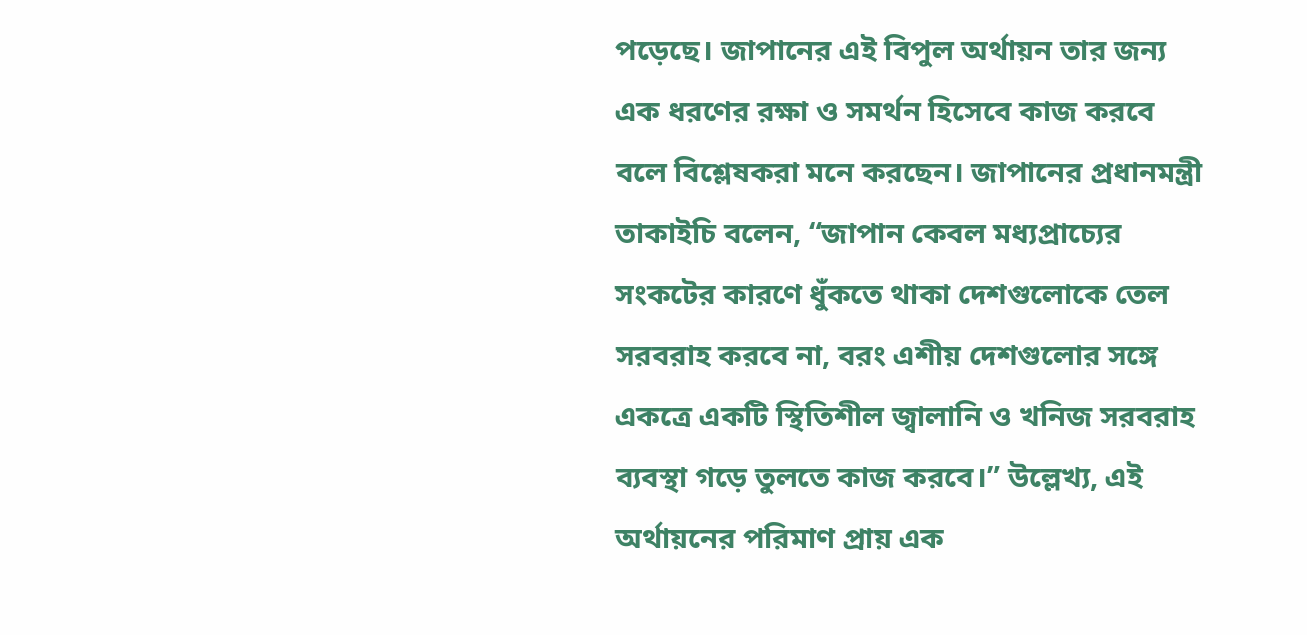পড়েছে। জাপানের এই বিপুল অর্থায়ন তার জন্য এক ধরণের রক্ষা ও সমর্থন হিসেবে কাজ করবে বলে বিশ্লেষকরা মনে করছেন। জাপানের প্রধানমন্ত্রী তাকাইচি বলেন, “জাপান কেবল মধ্যপ্রাচ্যের সংকটের কারণে ধুঁকতে থাকা দেশগুলোকে তেল সরবরাহ করবে না, বরং এশীয় দেশগুলোর সঙ্গে একত্রে একটি স্থিতিশীল জ্বালানি ও খনিজ সরবরাহ ব্যবস্থা গড়ে তুলতে কাজ করবে।” উল্লেখ্য, এই অর্থায়নের পরিমাণ প্রায় এক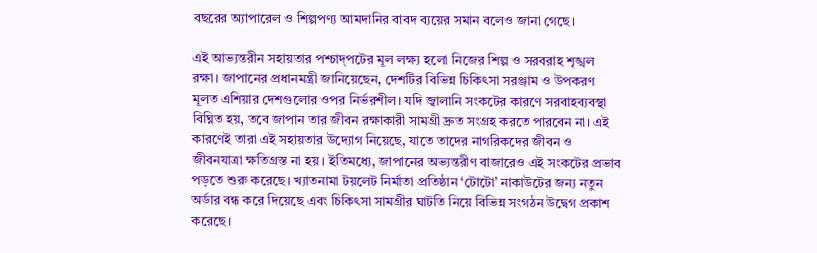বছরের অ্যাপারেল ও শিল্পপণ্য আমদানির বাবদ ব্যয়ের সমান বলেও জানা গেছে।

এই আভ্যন্তরীন সহায়তার পশ্চাদ্‌পটের মূল লক্ষ্য হলো নিজের শিল্প ও সরবরাহ শৃঙ্খল রক্ষা। জাপানের প্রধানমন্ত্রী জানিয়েছেন, দেশটির বিভিন্ন চিকিৎসা সরঞ্জাম ও উপকরণ মূলত এশিয়ার দেশগুলোর ওপর নির্ভরশীল। যদি জ্বালানি সংকটের কারণে সরবাহব্যবস্থা বিঘ্নিত হয়, তবে জাপান তার জীবন রক্ষাকারী সামগ্রী দ্রুত সংগ্রহ করতে পারবেন না। এই কারণেই তারা এই সহায়তার উদ্যোগ নিয়েছে, যাতে তাদের নাগরিকদের জীবন ও জীবনযাত্রা ক্ষতিগ্রস্ত না হয়। ইতিমধ্যে, জাপানের অভ্যন্তরীণ বাজারেও এই সংকটের প্রভাব পড়তে শুরু করেছে। খ্যাতনামা টয়লেট নির্মাতা প্রতিষ্ঠান ‘টোটো’ নাকাউটের জন্য নতুন অর্ডার বন্ধ করে দিয়েছে এবং চিকিৎসা সামগ্রীর ঘাটতি নিয়ে বিভিন্ন সংগঠন উদ্বেগ প্রকাশ করেছে।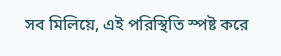সব মিলিয়ে, এই পরিস্থিতি স্পষ্ট করে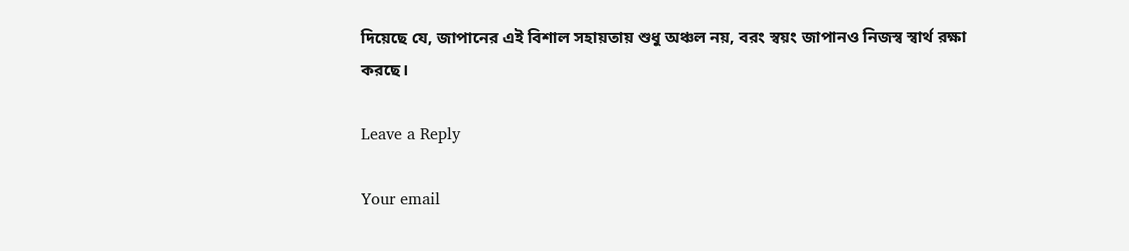দিয়েছে যে, জাপানের এই বিশাল সহায়তায় শুধু অঞ্চল নয়, বরং স্বয়ং জাপানও নিজস্ব স্বার্থ রক্ষা করছে।

Leave a Reply

Your email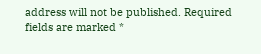address will not be published. Required fields are marked *